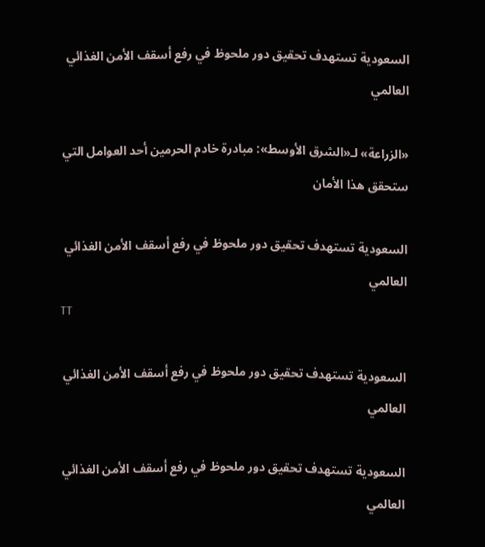السعودية تستهدف تحقيق دور ملحوظ في رفع أسقف الأمن الغذائي العالمي

«الزراعة» لـ«الشرق الأوسط»: مبادرة خادم الحرمين أحد العوامل التي ستحقق هذا الأمان

السعودية تستهدف تحقيق دور ملحوظ في رفع أسقف الأمن الغذائي العالمي
TT

السعودية تستهدف تحقيق دور ملحوظ في رفع أسقف الأمن الغذائي العالمي

السعودية تستهدف تحقيق دور ملحوظ في رفع أسقف الأمن الغذائي العالمي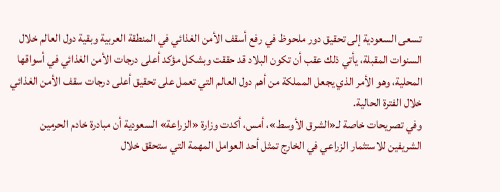تسعى السعودية إلى تحقيق دور ملحوظ في رفع أسقف الأمن الغذائي في المنطقة العربية وبقية دول العالم خلال السنوات المقبلة، يأتي ذلك عقب أن تكون البلاد قد حققت وبشكل مؤكد أعلى درجات الأمن الغذائي في أسواقها المحلية، وهو الأمر الذي يجعل المملكة من أهم دول العالم التي تعمل على تحقيق أعلى درجات سقف الأمن الغذائي خلال الفترة الحالية.
وفي تصريحات خاصة لـ«الشرق الأوسط»، أمس، أكدت وزارة «الزراعة» السعودية أن مبادرة خادم الحرمين الشريفين للاستثمار الزراعي في الخارج تمثل أحد العوامل المهمة التي ستحقق خلال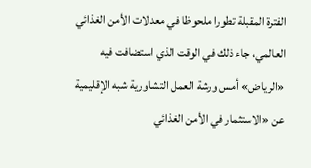الفترة المقبلة تطورا ملحوظا في معدلات الأمن الغذائي العالمي، جاء ذلك في الوقت الذي استضافت فيه «الرياض» أمس ورشة العمل التشاورية شبه الإقليمية عن «الاستثمار في الأمن الغذائي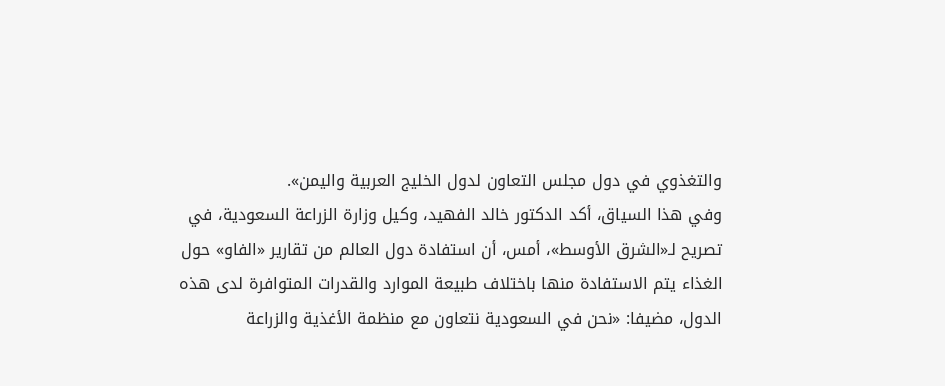والتغذوي في دول مجلس التعاون لدول الخليج العربية واليمن».
وفي هذا السياق، أكد الدكتور خالد الفهيد، وكيل وزارة الزراعة السعودية، في تصريح لـ«الشرق الأوسط»، أمس، أن استفادة دول العالم من تقارير «الفاو» حول الغذاء يتم الاستفادة منها باختلاف طبيعة الموارد والقدرات المتوافرة لدى هذه الدول، مضيفا: «نحن في السعودية نتعاون مع منظمة الأغذية والزراعة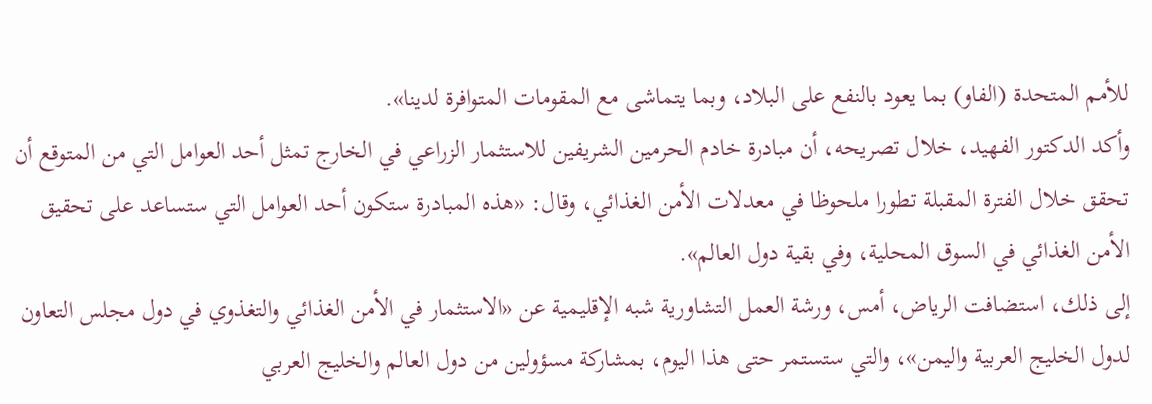للأمم المتحدة (الفاو) بما يعود بالنفع على البلاد، وبما يتماشى مع المقومات المتوافرة لدينا».
وأكد الدكتور الفهيد، خلال تصريحه، أن مبادرة خادم الحرمين الشريفين للاستثمار الزراعي في الخارج تمثل أحد العوامل التي من المتوقع أن تحقق خلال الفترة المقبلة تطورا ملحوظا في معدلات الأمن الغذائي، وقال: «هذه المبادرة ستكون أحد العوامل التي ستساعد على تحقيق الأمن الغذائي في السوق المحلية، وفي بقية دول العالم».
إلى ذلك، استضافت الرياض، أمس، ورشة العمل التشاورية شبه الإقليمية عن «الاستثمار في الأمن الغذائي والتغذوي في دول مجلس التعاون لدول الخليج العربية واليمن»، والتي ستستمر حتى هذا اليوم، بمشاركة مسؤولين من دول العالم والخليج العربي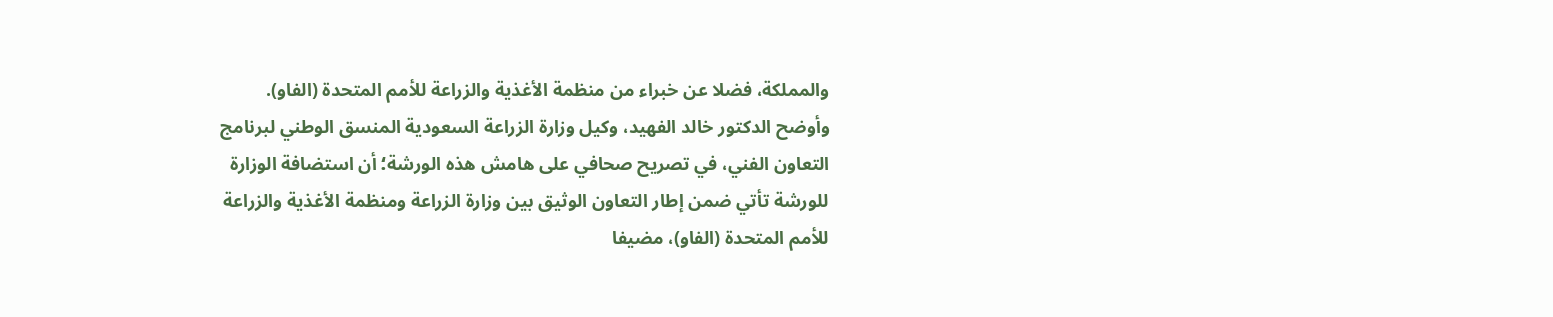والمملكة، فضلا عن خبراء من منظمة الأغذية والزراعة للأمم المتحدة (الفاو).
وأوضح الدكتور خالد الفهيد، وكيل وزارة الزراعة السعودية المنسق الوطني لبرنامج التعاون الفني، في تصريح صحافي على هامش هذه الورشة؛ أن استضافة الوزارة للورشة تأتي ضمن إطار التعاون الوثيق بين وزارة الزراعة ومنظمة الأغذية والزراعة للأمم المتحدة (الفاو)، مضيفا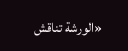«الورشة تناقش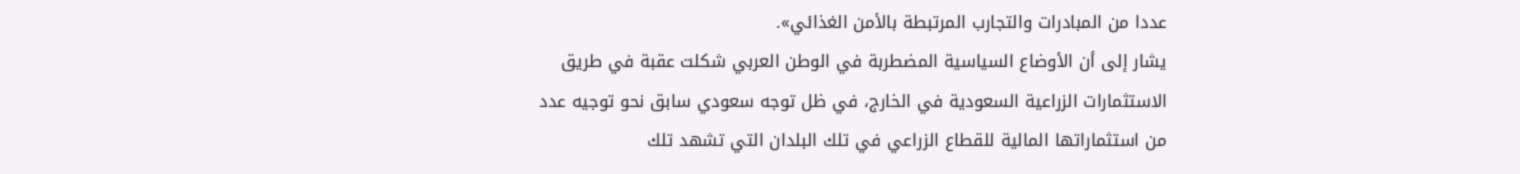عددا من المبادرات والتجارب المرتبطة بالأمن الغذائي».
يشار إلى أن الأوضاع السياسية المضطربة في الوطن العربي شكلت عقبة في طريق الاستثمارات الزراعية السعودية في الخارج، في ظل توجه سعودي سابق نحو توجيه عدد من استثماراتها المالية للقطاع الزراعي في تلك البلدان التي تشهد تلك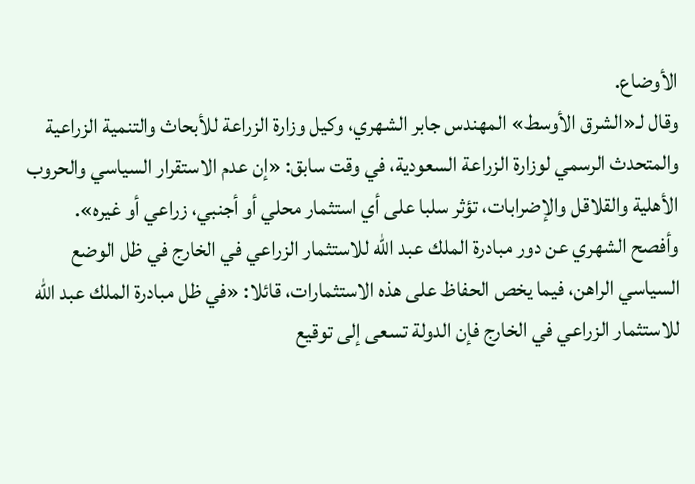الأوضاع.
وقال لـ«الشرق الأوسط» المهندس جابر الشهري، وكيل وزارة الزراعة للأبحاث والتنمية الزراعية والمتحدث الرسمي لوزارة الزراعة السعودية، في وقت سابق: «إن عدم الاستقرار السياسي والحروب الأهلية والقلاقل والإضرابات، تؤثر سلبا على أي استثمار محلي أو أجنبي، زراعي أو غيره».
وأفصح الشهري عن دور مبادرة الملك عبد الله للاستثمار الزراعي في الخارج في ظل الوضع السياسي الراهن، فيما يخص الحفاظ على هذه الاستثمارات، قائلا: «في ظل مبادرة الملك عبد الله للاستثمار الزراعي في الخارج فإن الدولة تسعى إلى توقيع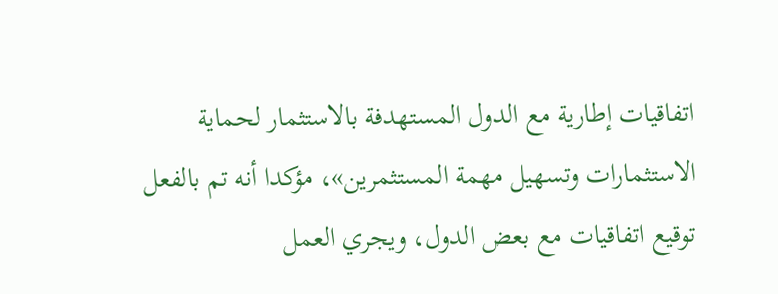اتفاقيات إطارية مع الدول المستهدفة بالاستثمار لحماية الاستثمارات وتسهيل مهمة المستثمرين»، مؤكدا أنه تم بالفعل توقيع اتفاقيات مع بعض الدول، ويجري العمل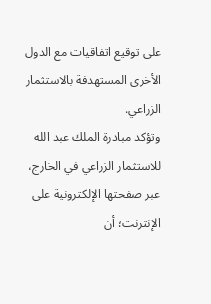على توقيع اتفاقيات مع الدول الأخرى المستهدفة بالاستثمار الزراعي.
وتؤكد مبادرة الملك عبد الله للاستثمار الزراعي في الخارج، عبر صفحتها الإلكترونية على الإنترنت؛ أن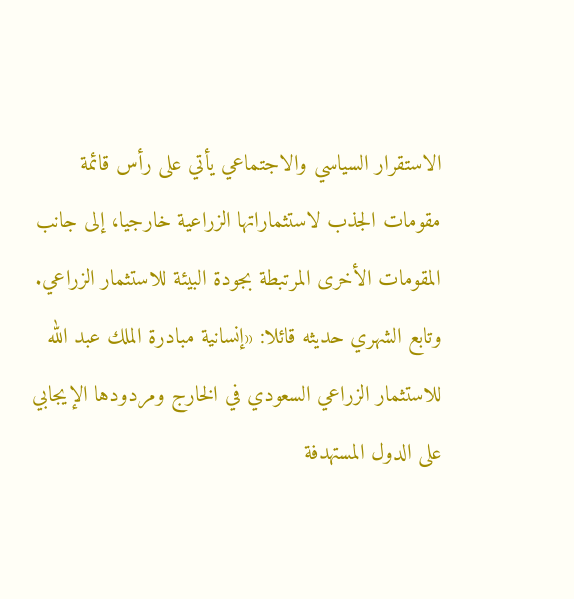الاستقرار السياسي والاجتماعي يأتي على رأس قائمة مقومات الجذب لاستثماراتها الزراعية خارجيا، إلى جانب المقومات الأخرى المرتبطة بجودة البيئة للاستثمار الزراعي.
وتابع الشهري حديثه قائلا: «إنسانية مبادرة الملك عبد الله للاستثمار الزراعي السعودي في الخارج ومردودها الإيجابي على الدول المستهدفة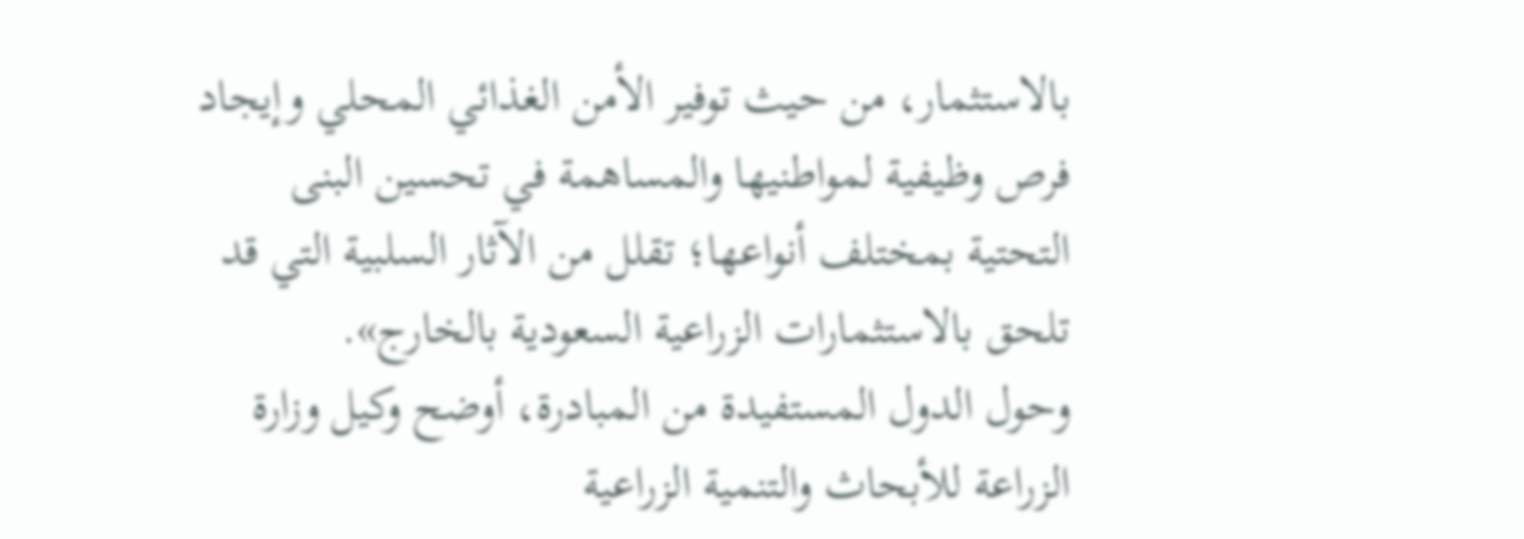بالاستثمار، من حيث توفير الأمن الغذائي المحلي وإيجاد فرص وظيفية لمواطنيها والمساهمة في تحسين البنى التحتية بمختلف أنواعها؛ تقلل من الآثار السلبية التي قد تلحق بالاستثمارات الزراعية السعودية بالخارج».
وحول الدول المستفيدة من المبادرة، أوضح وكيل وزارة الزراعة للأبحاث والتنمية الزراعية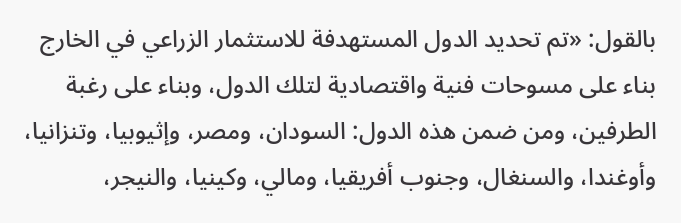بالقول: «تم تحديد الدول المستهدفة للاستثمار الزراعي في الخارج بناء على مسوحات فنية واقتصادية لتلك الدول، وبناء على رغبة الطرفين، ومن ضمن هذه الدول: السودان، ومصر، وإثيوبيا، وتنزانيا، وأوغندا، والسنغال، وجنوب أفريقيا، ومالي، وكينيا، والنيجر،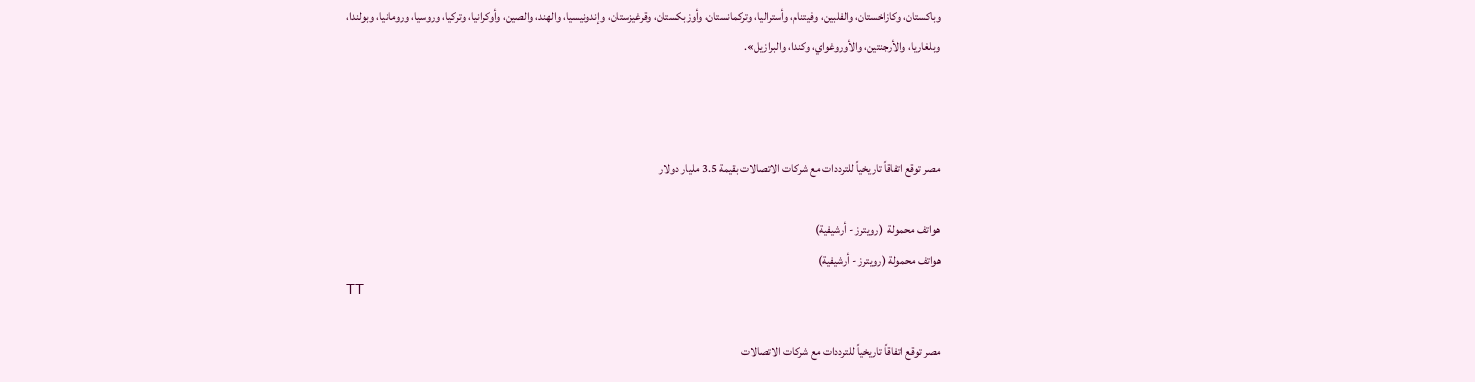وباكستان، وكازاخستان، والفلبين، وفيتنام، وأستراليا، وتركمانستان، وأوزبكستان، وقرغيزستان، وإندونيسيا، والهند، والصين، وأوكرانيا، وتركيا، وروسيا، ورومانيا، وبولندا، وبلغاريا، والأرجنتين، والأوروغواي، وكندا، والبرازيل».



مصر توقع اتفاقاً تاريخياً للترددات مع شركات الاتصالات بقيمة 3.5 مليار دولار

هواتف محمولة  (رويترز - أرشيفية)
هواتف محمولة (رويترز - أرشيفية)
TT

مصر توقع اتفاقاً تاريخياً للترددات مع شركات الاتصالات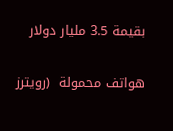بقيمة 3.5 مليار دولار

هواتف محمولة  (رويترز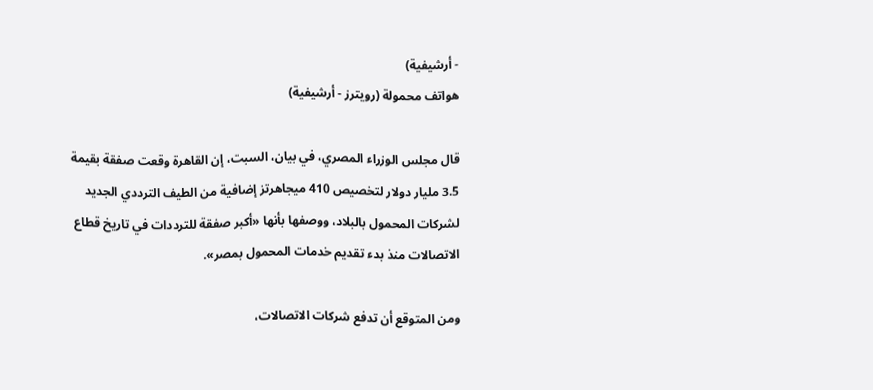- أرشيفية)
هواتف محمولة (رويترز - أرشيفية)

قال مجلس الوزراء المصري، في بيان، السبت، إن القاهرة وقعت صفقة بقيمة 3.5 مليار دولار لتخصيص 410 ميجاهرتز إضافية من الطيف الترددي الجديد لشركات المحمول بالبلاد، ووصفها بأنها «أكبر صفقة للترددات في تاريخ قطاع الاتصالات منذ بدء تقديم خدمات المحمول بمصر».

ومن المتوقع أن تدفع شركات الاتصالات،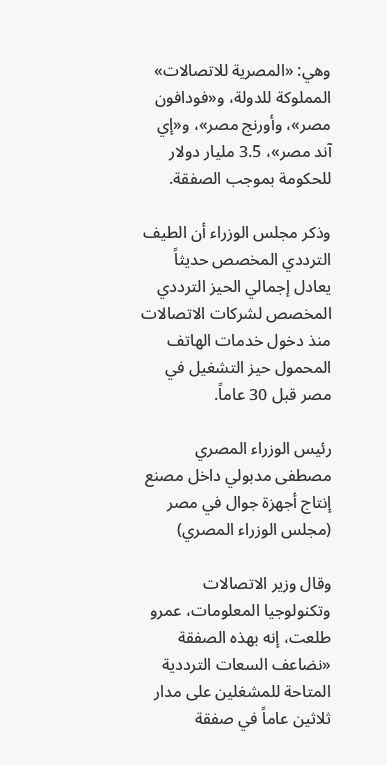وهي: «المصرية للاتصالات» المملوكة للدولة، و«فودافون مصر»، وأورنج مصر»، و«إي آند مصر»، 3.5 مليار دولار للحكومة بموجب الصفقة.

وذكر مجلس الوزراء أن الطيف الترددي المخصص حديثاً يعادل إجمالي الحيز الترددي المخصص لشركات الاتصالات منذ دخول خدمات الهاتف المحمول حيز التشغيل في مصر قبل 30 عاماً.

رئيس الوزراء المصري مصطفى مدبولي داخل مصنع إنتاج أجهزة جوال في مصر (مجلس الوزراء المصري)

وقال وزير الاتصالات وتكنولوجيا المعلومات، عمرو طلعت، إنه بهذه الصفقة «نضاعف السعات الترددية المتاحة للمشغلين على مدار ثلاثين عاماً في صفقة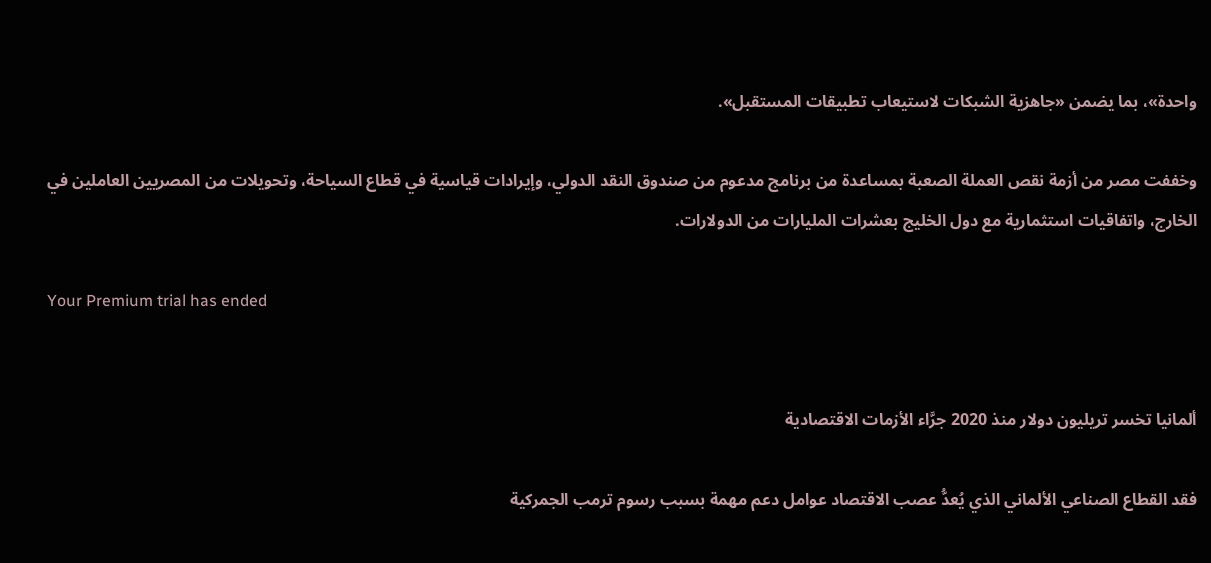واحدة»، بما يضمن «جاهزية الشبكات لاستيعاب تطبيقات المستقبل».

وخففت مصر من أزمة نقص العملة الصعبة بمساعدة من برنامج مدعوم من صندوق النقد الدولي، وإيرادات قياسية في قطاع السياحة، وتحويلات من المصريين العاملين في الخارج، واتفاقيات استثمارية مع دول الخليج بعشرات المليارات من الدولارات.

Your Premium trial has ended


ألمانيا تخسر تريليون دولار منذ 2020 جرَّاء الأزمات الاقتصادية

فقد القطاع الصناعي الألماني الذي يُعدُّ عصب الاقتصاد عوامل دعم مهمة بسبب رسوم ترمب الجمركية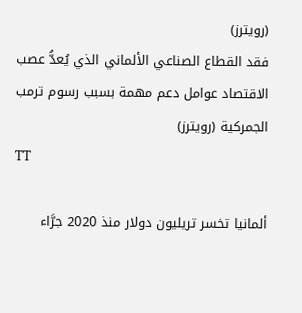(رويترز)
فقد القطاع الصناعي الألماني الذي يُعدُّ عصب الاقتصاد عوامل دعم مهمة بسبب رسوم ترمب الجمركية (رويترز)
TT

ألمانيا تخسر تريليون دولار منذ 2020 جرَّاء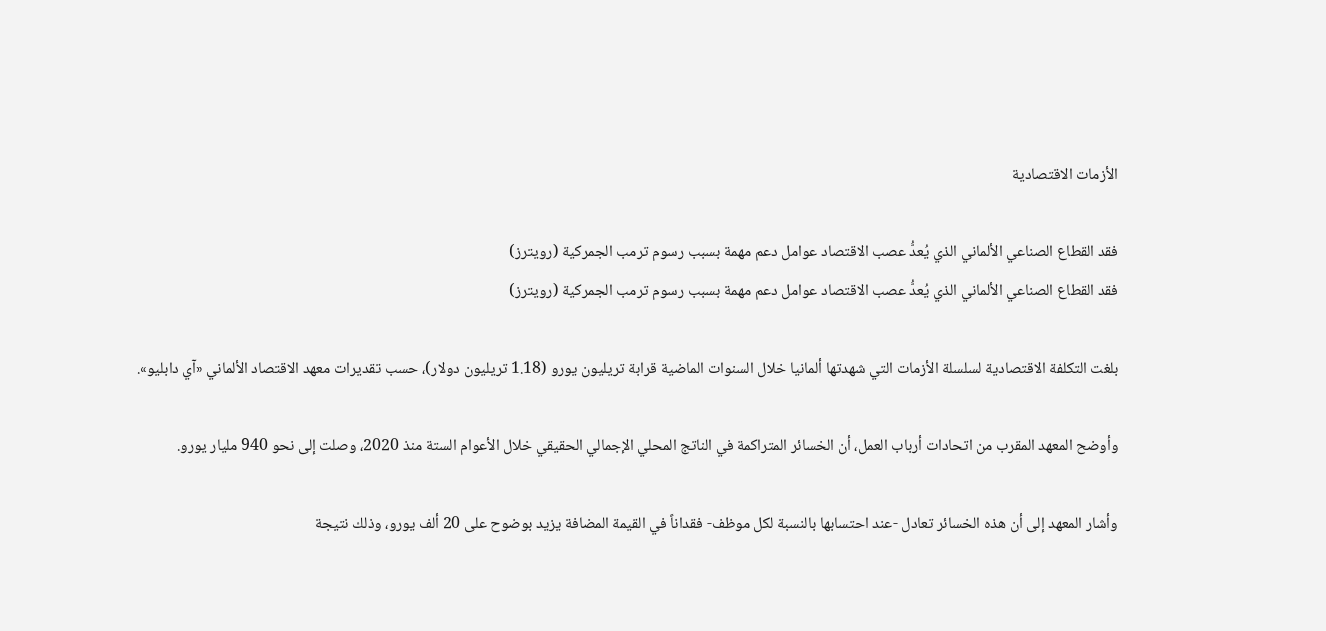الأزمات الاقتصادية

فقد القطاع الصناعي الألماني الذي يُعدُّ عصب الاقتصاد عوامل دعم مهمة بسبب رسوم ترمب الجمركية (رويترز)
فقد القطاع الصناعي الألماني الذي يُعدُّ عصب الاقتصاد عوامل دعم مهمة بسبب رسوم ترمب الجمركية (رويترز)

بلغت التكلفة الاقتصادية لسلسلة الأزمات التي شهدتها ألمانيا خلال السنوات الماضية قرابة تريليون يورو (1.18 تريليون دولار)، حسب تقديرات معهد الاقتصاد الألماني «آي دابليو».

وأوضح المعهد المقرب من اتحادات أرباب العمل، أن الخسائر المتراكمة في الناتج المحلي الإجمالي الحقيقي خلال الأعوام الستة منذ 2020، وصلت إلى نحو 940 مليار يورو.

وأشار المعهد إلى أن هذه الخسائر تعادل -عند احتسابها بالنسبة لكل موظف- فقداناً في القيمة المضافة يزيد بوضوح على 20 ألف يورو، وذلك نتيجة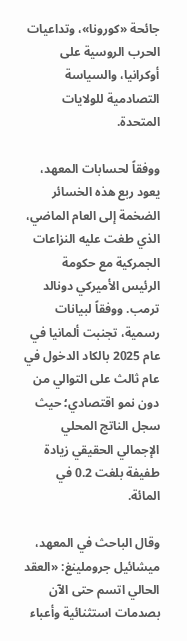جائحة «كورونا»، وتداعيات الحرب الروسية على أوكرانيا، والسياسة التصادمية للولايات المتحدة.

ووفقاً لحسابات المعهد، يعود ربع هذه الخسائر الضخمة إلى العام الماضي، الذي طغت عليه النزاعات الجمركية مع حكومة الرئيس الأميركي دونالد ترمب. ووفقاً لبيانات رسمية، تجنبت ألمانيا في عام 2025 بالكاد الدخول في عام ثالث على التوالي من دون نمو اقتصادي؛ حيث سجل الناتج المحلي الإجمالي الحقيقي زيادة طفيفة بلغت 0.2 في المائة.

وقال الباحث في المعهد، ميشائيل جروملينغ: «العقد الحالي اتسم حتى الآن بصدمات استثنائية وأعباء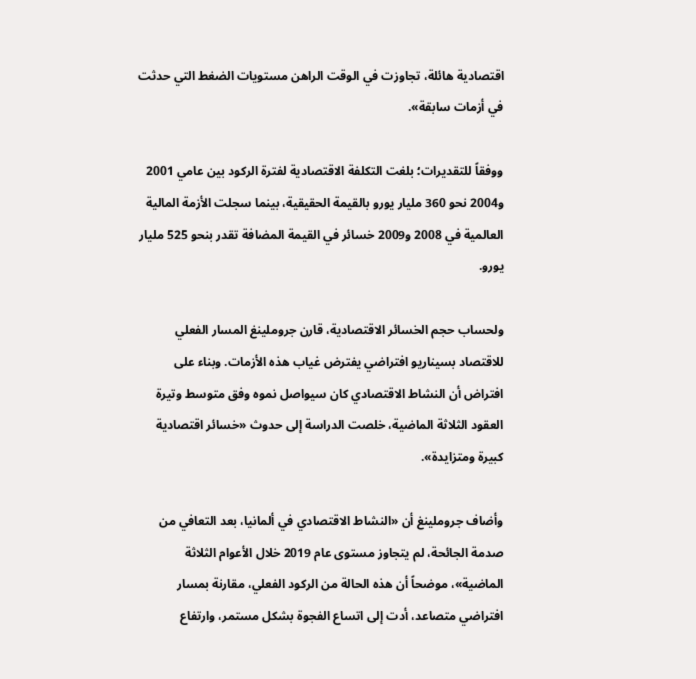اقتصادية هائلة، تجاوزت في الوقت الراهن مستويات الضغط التي حدثت في أزمات سابقة».

ووفقاً للتقديرات؛ بلغت التكلفة الاقتصادية لفترة الركود بين عامي 2001 و2004 نحو 360 مليار يورو بالقيمة الحقيقية، بينما سجلت الأزمة المالية العالمية في 2008 و2009 خسائر في القيمة المضافة تقدر بنحو 525 مليار يورو.

ولحساب حجم الخسائر الاقتصادية، قارن جروملينغ المسار الفعلي للاقتصاد بسيناريو افتراضي يفترض غياب هذه الأزمات. وبناء على افتراض أن النشاط الاقتصادي كان سيواصل نموه وفق متوسط وتيرة العقود الثلاثة الماضية، خلصت الدراسة إلى حدوث «خسائر اقتصادية كبيرة ومتزايدة».

وأضاف جروملينغ أن «النشاط الاقتصادي في ألمانيا، بعد التعافي من صدمة الجائحة، لم يتجاوز مستوى عام 2019 خلال الأعوام الثلاثة الماضية»، موضحاً أن هذه الحالة من الركود الفعلي، مقارنة بمسار افتراضي متصاعد، أدت إلى اتساع الفجوة بشكل مستمر، وارتفاع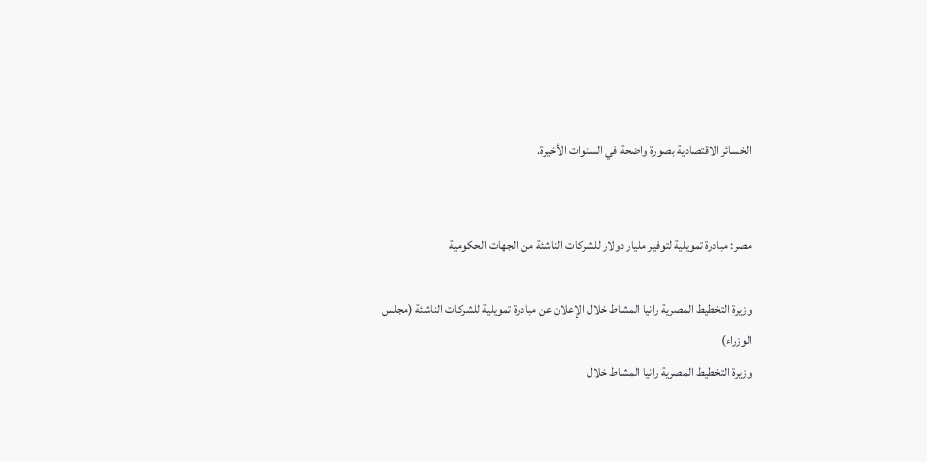الخسائر الاقتصادية بصورة واضحة في السنوات الأخيرة.


مصر: مبادرة تمويلية لتوفير مليار دولار للشركات الناشئة من الجهات الحكومية

وزيرة التخطيط المصرية رانيا المشاط خلال الإعلان عن مبادرة تمويلية للشركات الناشئة (مجلس الوزراء)
وزيرة التخطيط المصرية رانيا المشاط خلال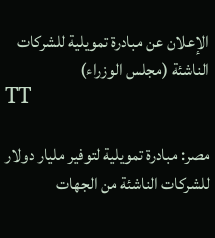الإعلان عن مبادرة تمويلية للشركات الناشئة (مجلس الوزراء)
TT

مصر: مبادرة تمويلية لتوفير مليار دولار للشركات الناشئة من الجهات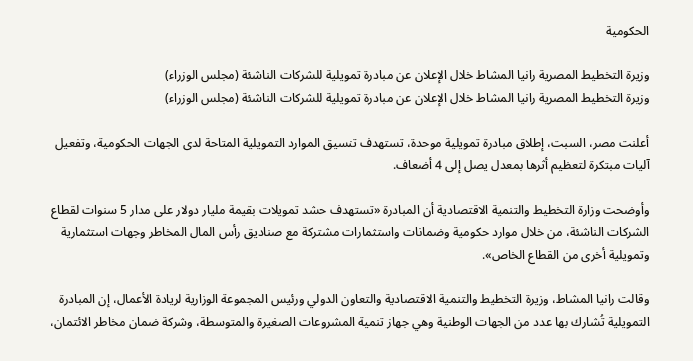الحكومية

وزيرة التخطيط المصرية رانيا المشاط خلال الإعلان عن مبادرة تمويلية للشركات الناشئة (مجلس الوزراء)
وزيرة التخطيط المصرية رانيا المشاط خلال الإعلان عن مبادرة تمويلية للشركات الناشئة (مجلس الوزراء)

أعلنت مصر، السبت، إطلاق مبادرة تمويلية موحدة، تستهدف تنسيق الموارد التمويلية المتاحة لدى الجهات الحكومية، وتفعيل آليات مبتكرة لتعظيم أثرها بمعدل يصل إلى 4 أضعاف.

وأوضحت وزارة التخطيط والتنمية الاقتصادية أن المبادرة «تستهدف حشد تمويلات بقيمة مليار دولار على مدار 5 سنوات لقطاع الشركات الناشئة، من خلال موارد حكومية وضمانات واستثمارات مشتركة مع صناديق رأس المال المخاطر وجهات استثمارية وتمويلية أخرى من القطاع الخاص».

وقالت رانيا المشاط، وزيرة التخطيط والتنمية الاقتصادية والتعاون الدولي ورئيس المجموعة الوزارية لريادة الأعمال، إن المبادرة التمويلية تُشارك بها عدد من الجهات الوطنية وهي جهاز تنمية المشروعات الصغيرة والمتوسطة، وشركة ضمان مخاطر الائتمان،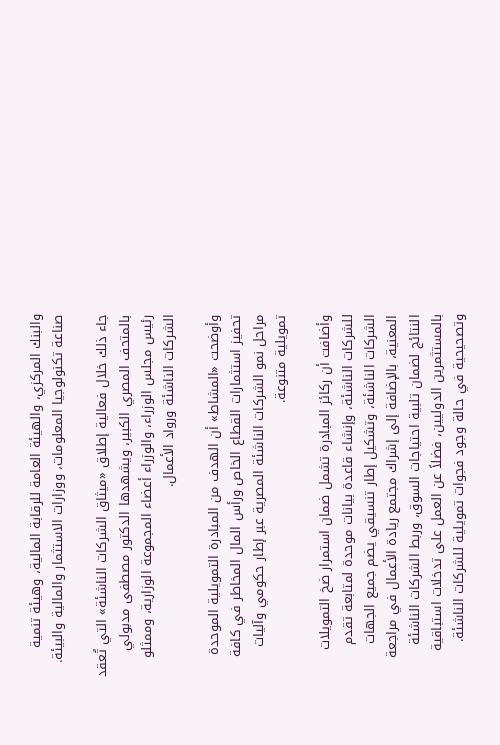والبنك المركزي، والهيئة العامة للرقابة المالية، وهيئة تنمية صناعة تكنولوجيا المعلومات، ووزارات الاستثمار والمالية والبيئة.

جاء ذلك خلال فعالية إطلاق «ميثاق الشركات الناشئة» التي تُعقد بالمتحف المصري الكبير، ويشهدها الدكتور مصطفى مدبولي رئيس مجلس الوزراء، والوزراء أعضاء المجموعة الوزارية، وممثلو الشركات الناشئة ورواد الأعمال.

وأوضحت «المشاط» أن الهدف من المبادرة التمويلية الموحدة تحفيز استثمارات القطاع الخاص ورأس المال المخاطر في كافة مراحل نمو الشركات الناشئة المصرية عبر إطار حكومي وآليات تمويلية متنوعة.

وأضافت أن ركائز المبادرة تشمل ضمان استمرار ضخ التمويلات للشركات الناشئة، وإنشاء قاعدة بيانات موحدة لمتابعة تقدم الشركات الناشئة، وتشكيل إطار تنسيقي يضم جميع الجهات المعنية، بالإضافة إلى إشراك مجتمع ريادة الأعمال في مراجعة النتائج لضمان تلبية احتياجات السوق، وربط الشركات الناشئة بالمستثمرين الدوليين، فضلاً عن العمل على تدخلات استباقية وتصحيحية في حالة وجود فجوات تمويلية للشركات الناشئة.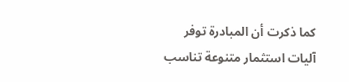كما ذكرت أن المبادرة توفر آليات استثمار متنوعة تناسب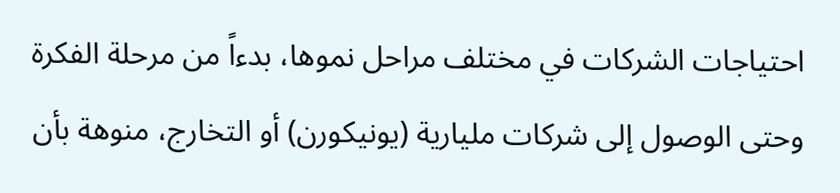احتياجات الشركات في مختلف مراحل نموها، بدءاً من مرحلة الفكرة وحتى الوصول إلى شركات مليارية (يونيكورن) أو التخارج، منوهة بأن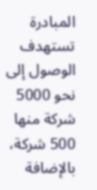المبادرة تستهدف الوصول إلى نحو 5000 شركة منها 500 شركة، بالإضافة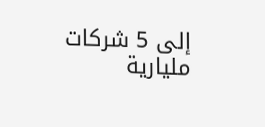إلى 5 شركات مليارية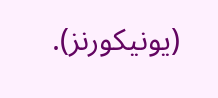(يونيكورنز).